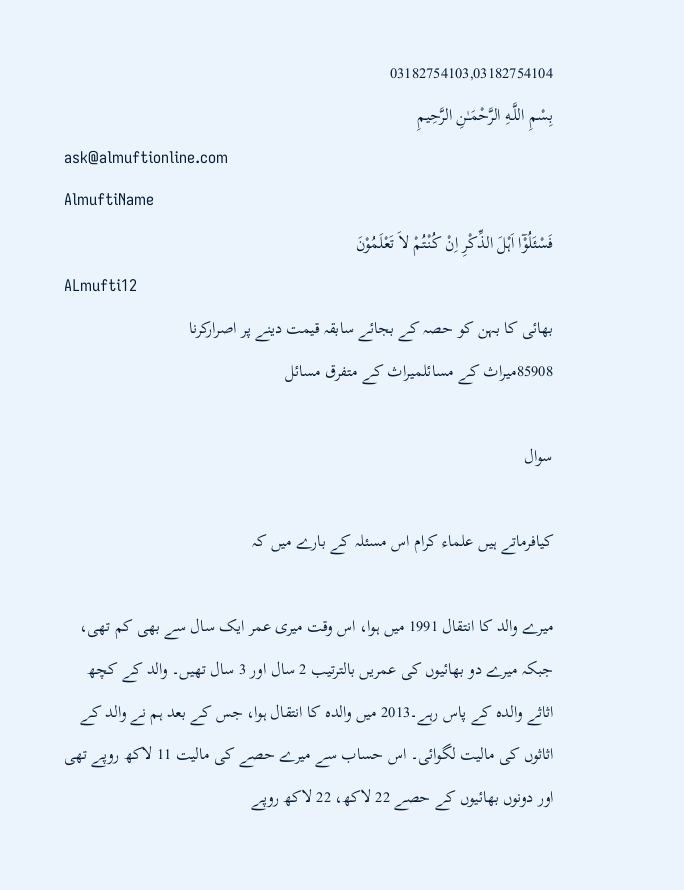03182754103,03182754104
بِسْمِ اللَّـهِ الرَّحْمَـٰنِ الرَّحِيمِ
ask@almuftionline.com
AlmuftiName
فَسْئَلُوْٓا اَہْلَ الذِّکْرِ اِنْ کُنْتُمْ لاَ تَعْلَمُوْنَ
ALmufti12
بھائی کا بہن کو حصہ کے بجائے سابقہ قیمت دینے پر اصرارکرنا
85908میراث کے مسائلمیراث کے متفرق مسائل

سوال

کیافرماتے ہیں علماء کرام اس مسئلہ کے بارے میں کہ

میرے والد کا انتقال 1991 میں ہوا، اس وقت میری عمر ایک سال سے بھی کم تھی، جبکہ میرے دو بھائیوں کی عمریں بالترتیب 2 سال اور 3 سال تھیں۔ والد کے کچھ اثاثے والدہ کے پاس رہے۔2013 میں والدہ کا انتقال ہوا، جس کے بعد ہم نے والد کے اثاثوں کی مالیت لگوائی۔ اس حساب سے میرے حصے کی مالیت 11 لاکھ روپے تھی اور دونوں بھائیوں کے حصے 22 لاکھ، 22 لاکھ روپے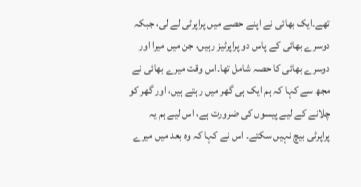تھے۔ایک بھائی نے اپنے حصے میں پراپرٹی لے لی، جبکہ دوسرے بھائی کے پاس دو پراپرٹیز رہیں، جن میں میرا اور دوسرے بھائی کا حصہ شامل تھا۔اس وقت میرے بھائی نے مجھ سے کہا کہ ہم ایک ہی گھر میں رہتے ہیں، اور گھر کو چلانے کے لیے پیسوں کی ضرورت ہے، اس لیے ہم یہ پراپرٹی بیچ نہیں سکتے۔ اس نے کہا کہ وہ بعد میں میرے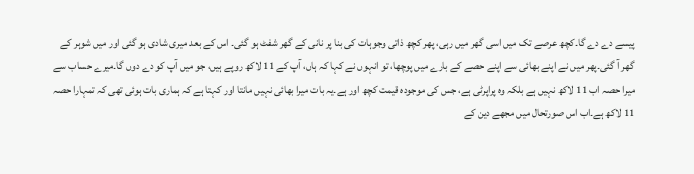پیسے دے دے گا۔کچھ عرصے تک میں اسی گھر میں رہی، پھر کچھ ذاتی وجوہات کی بنا پر نانی کے گھر شفٹ ہو گئی۔ اس کے بعد میری شادی ہو گئی اور میں شوہر کے گھر آ گئی۔پھر میں نے اپنے بھائی سے اپنے حصے کے بارے میں پوچھا، تو انہوں نے کہا کہ ہاں، آپ کے 11 لاکھ روپے ہیں، جو میں آپ کو دے دوں گا۔میرے حساب سے میرا حصہ اب 11 لاکھ نہیں ہے بلکہ وہ پراپرٹی ہے، جس کی موجودہ قیمت کچھ اور ہے۔یہ بات میرا بھائی نہیں مانتا اور کہتا ہے کہ ہماری بات ہوئی تھی کہ تمہارا حصہ 11 لاکھ ہے۔اب اس صورتحال میں مجھے دین کے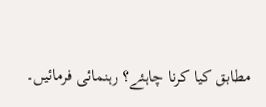مطابق کیا کرنا چاہئے؟ رہنمائی فرمائیں۔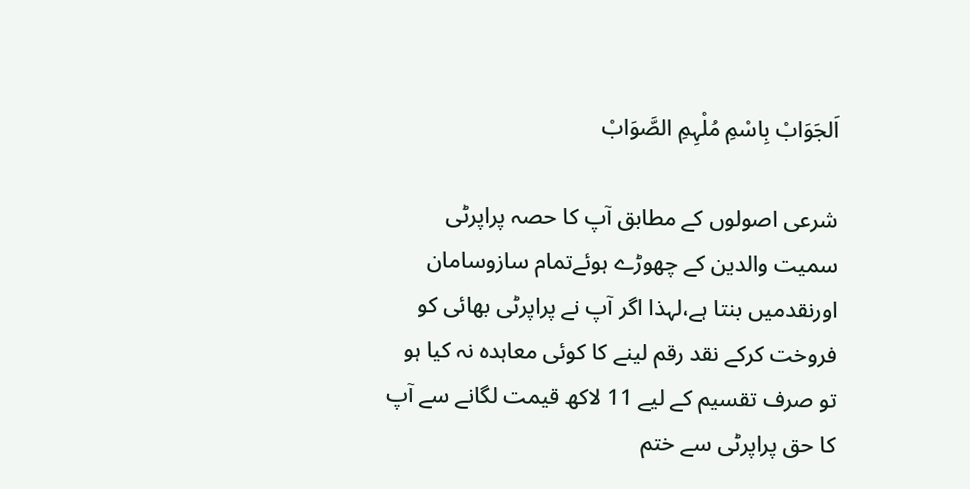اَلجَوَابْ بِاسْمِ مُلْہِمِ الصَّوَابْ

شرعی اصولوں کے مطابق آپ کا حصہ پراپرٹی سمیت والدین کے چھوڑے ہوئےتمام سازوسامان اورنقدمیں بنتا ہے،لہذا اگر آپ نے پراپرٹی بھائی کو فروخت کرکے نقد رقم لینے کا کوئی معاہدہ نہ کیا ہو تو صرف تقسیم کے لیے 11 لاکھ قیمت لگانے سے آپ کا حق پراپرٹی سے ختم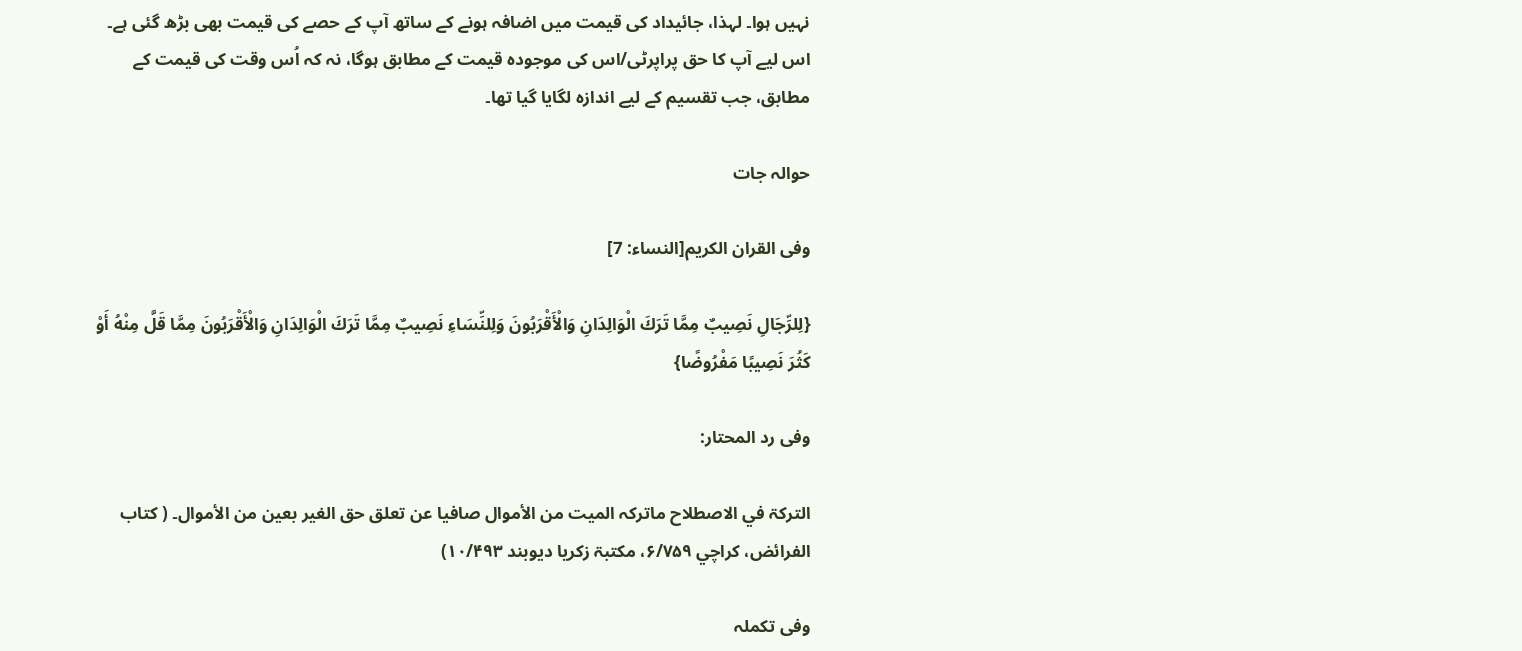نہیں ہوا۔ لہذا، جائیداد کی قیمت میں اضافہ ہونے کے ساتھ آپ کے حصے کی قیمت بھی بڑھ گئی ہے۔ اس لیے آپ کا حق پراپرٹی/اس کی موجودہ قیمت کے مطابق ہوگا، نہ کہ اُس وقت کی قیمت کے مطابق، جب تقسیم کے لیے اندازہ لگایا گیا تھا۔

حوالہ جات

وفی القران الکریم[النساء: 7]

{لِلرِّجَالِ نَصِيبٌ مِمَّا تَرَكَ الْوَالِدَانِ وَالْأَقْرَبُونَ وَلِلنِّسَاءِ نَصِيبٌ مِمَّا تَرَكَ الْوَالِدَانِ وَالْأَقْرَبُونَ مِمَّا قَلَّ مِنْهُ أَوْ كَثُرَ نَصِيبًا مَفْرُوضًا}

وفی رد المحتار:

الترکۃ في الاصطلاح ماترکہ المیت من الأموال صافیا عن تعلق حق الغیر بعین من الأموال۔ ( کتاب الفرائض، کراچي ۶/۷۵۹، مکتبۃ زکریا دیوبند ۱۰/۴۹۳)

وفی تکملہ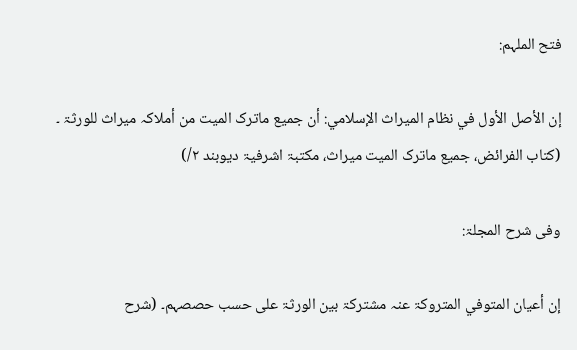فتح الملہم:

إن الأصل الأول في نظام المیراث الإسلامي: أن جمیع ماترک المیت من أملاکہ میراث للورثۃ ۔ (کتاب الفرائض، جمیع ماترک المیت میراث، مکتبۃ اشرفیۃ دیوبند ۲/)

وفی شرح المجلۃ:

إن أعیان المتوفي المتروکۃ عنہ مشترکۃ بین الورثۃ علی حسب حصصہم۔ (شرح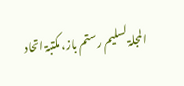المجلۃ لسلیم رستم باز، مکتبۃ اتحاد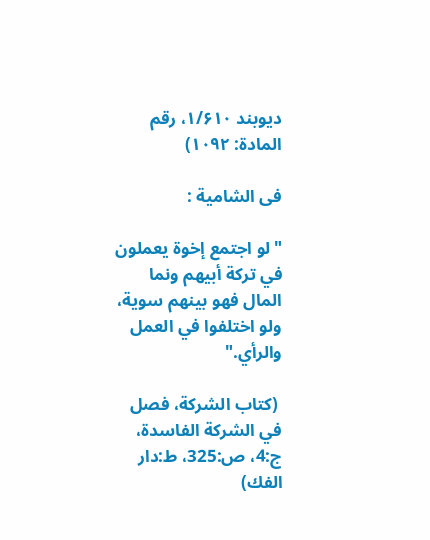دیوبند ۱/۶۱۰، رقم المادۃ: ۱۰۹۲)

فی الشامیة :

"لو اجتمع إخوة يعملون في تركة أبيهم ونما المال فهو بينهم سوية، ولو اختلفوا في العمل والرأي."

 (كتاب الشركة، ‌‌فصل في الشركة الفاسدة، ج:4، ص:325، ط:دار الفك)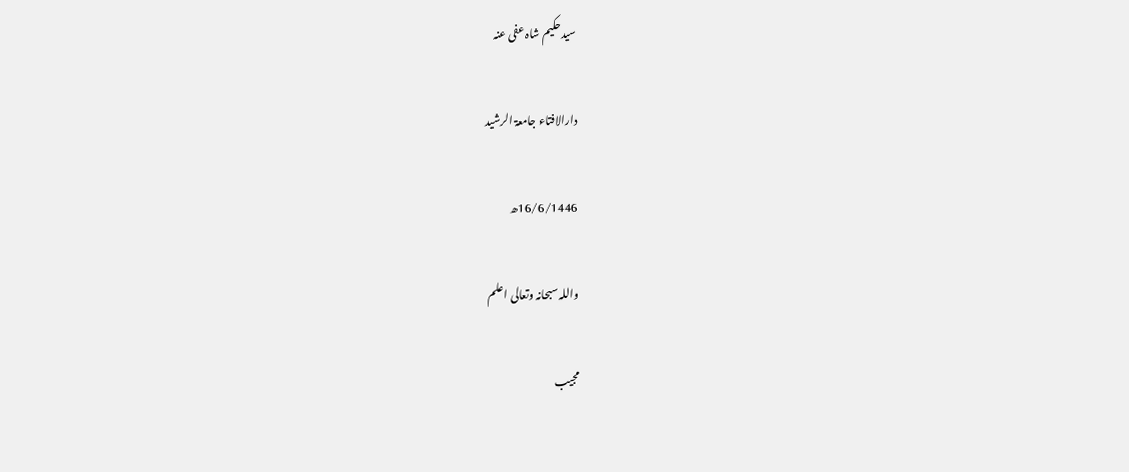سیدحکیم شاہ عفی عنہ

دارالافتاء جامعۃ الرشید

16/6/1446ھ

واللہ سبحانہ وتعالی اعلم

مجیب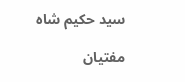سید حکیم شاہ

مفتیان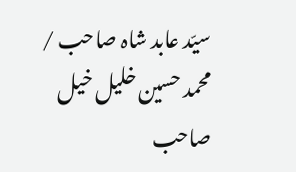سیّد عابد شاہ صاحب / محمد حسین خلیل خیل صاحب